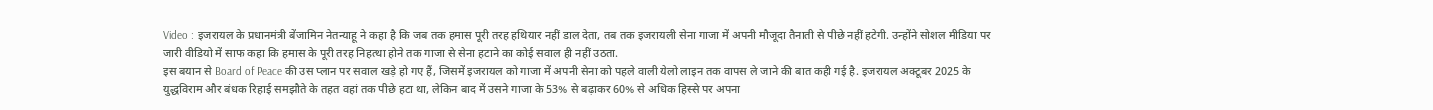Video : इजरायल के प्रधानमंत्री बेंजामिन नेतन्याहू ने कहा है कि जब तक हमास पूरी तरह हथियार नहीं डाल देता, तब तक इजरायली सेना गाजा में अपनी मौजूदा तैनाती से पीछे नहीं हटेगी. उन्होंने सोशल मीडिया पर जारी वीडियो में साफ कहा कि हमास के पूरी तरह निहत्था होने तक गाजा से सेना हटाने का कोई सवाल ही नहीं उठता.
इस बयान से Board of Peace की उस प्लान पर सवाल खड़े हो गए हैं, जिसमें इजरायल को गाजा में अपनी सेना को पहले वाली येलो लाइन तक वापस ले जाने की बात कही गई है. इजरायल अक्टूबर 2025 के युद्धविराम और बंधक रिहाई समझौते के तहत वहां तक पीछे हटा था, लेकिन बाद में उसने गाजा के 53% से बढ़ाकर 60% से अधिक हिस्से पर अपना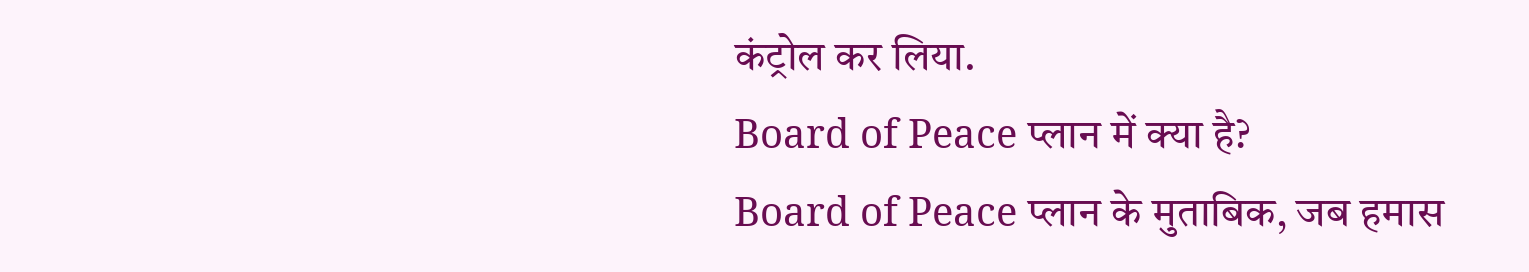कंट्रोल कर लिया.
Board of Peace प्लान में क्या है?
Board of Peace प्लान के मुताबिक, जब हमास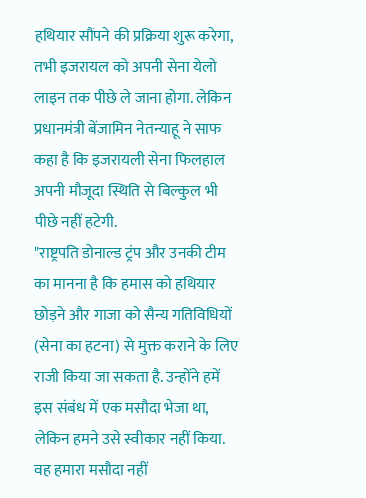हथियार सौंपने की प्रक्रिया शुरू करेगा, तभी इजरायल को अपनी सेना येलो लाइन तक पीछे ले जाना होगा. लेकिन प्रधानमंत्री बेंजामिन नेतन्याहू ने साफ कहा है कि इजरायली सेना फिलहाल अपनी मौजूदा स्थिति से बिल्कुल भी पीछे नहीं हटेगी.
"राष्ट्रपति डोनाल्ड ट्रंप और उनकी टीम का मानना है कि हमास को हथियार छोड़ने और गाजा को सैन्य गतिविधियों (सेना का हटना) से मुक्त कराने के लिए राजी किया जा सकता है. उन्होंने हमें इस संबंध में एक मसौदा भेजा था, लेकिन हमने उसे स्वीकार नहीं किया. वह हमारा मसौदा नहीं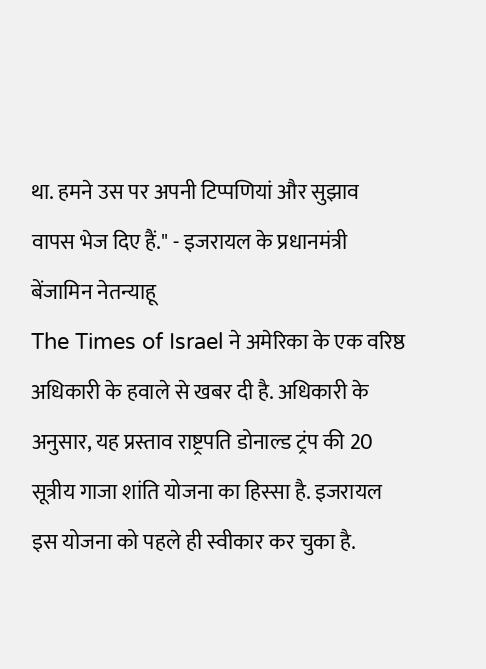था. हमने उस पर अपनी टिप्पणियां और सुझाव वापस भेज दिए हैं." - इजरायल के प्रधानमंत्री बेंजामिन नेतन्याहू
The Times of Israel ने अमेरिका के एक वरिष्ठ अधिकारी के हवाले से खबर दी है. अधिकारी के अनुसार, यह प्रस्ताव राष्ट्रपति डोनाल्ड ट्रंप की 20 सूत्रीय गाजा शांति योजना का हिस्सा है. इजरायल इस योजना को पहले ही स्वीकार कर चुका है.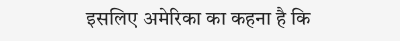इसलिए अमेरिका का कहना है कि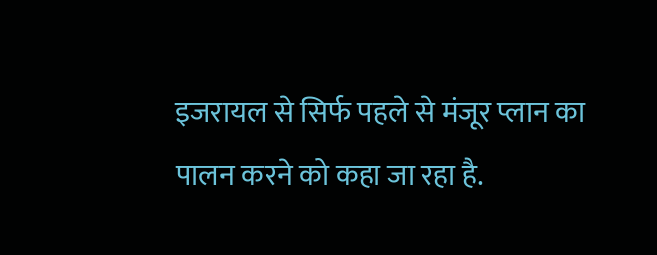इजरायल से सिर्फ पहले से मंजूर प्लान का पालन करने को कहा जा रहा है.